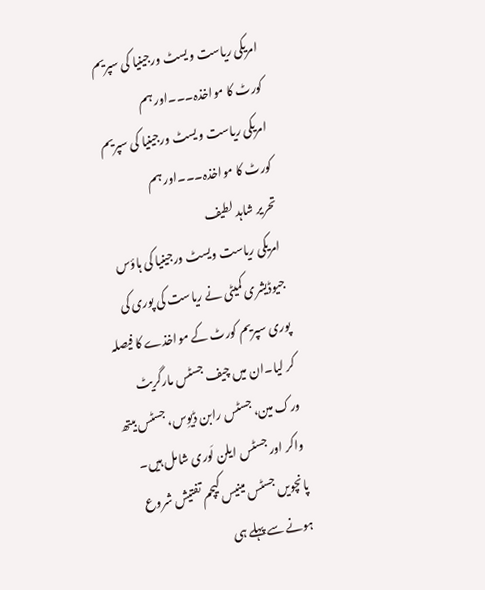امریکی ریاست ویسٹ ورجینیا کی سپریم کورٹ کا مواخذہ۔۔۔اور ہم
امریکی ریاست ویسٹ ورجینیا کی سپریم کورٹ کا مواخذہ۔۔۔اور ہم
تحریر شاہد لطیف
امریکی ریاست ویسٹ ورجینیا کی ہاؤس جیوڈیشری کمیٹی نے ریاست کی پوری کی پوری سپریم کورٹ کے مواخذے کا فیصلہ کر لیا۔ان میں چیف جسٹس مارگریٹ ورک مین، جسٹس رابن ڈیوِس، جسٹس بیتھ واکر اور جسٹس ایلن لَوری شامل ہیں۔ پانچویں جسٹس مینیس کیچم تفتیش شروع ہونے سے پہلے ہی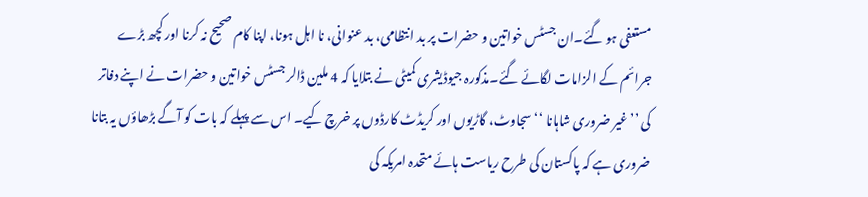مستعفی ہو گئے۔ان جسٹس خواتین و حضرات پر بد انتظامی، بد عنوانی، نا اہل ہونا، اپنا کام صحیح نہ کرنا اور کچھ بڑے جرائم کے الزامات لگائے گئے۔مذکورہ جیوڈیشری کمیٹی نے بتلایا کہ 4 ملین ڈالر جسٹس خواتین و حضرات نے اپنے دفاتر کی ’’ غیر ضروری شاہانا ‘‘ سجاوٹ، گاڑیوں اور کریڈٹ کارڈوں پر خرچ کیے۔ اس سے پہلے کہ بات کو آگے بڑھاؤں یہ بتانا ضروری ہے کہ پاکستان کی طرح ریاست ہائے متحدہ امریکہ کی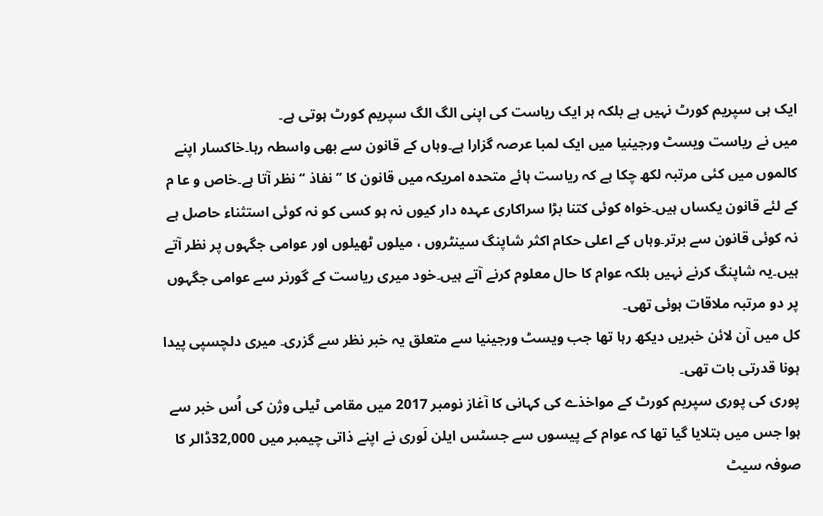ایک ہی سپریم کورٹ نہیں ہے بلکہ ہر ایک ریاست کی اپنی الگ الگ سپریم کورٹ ہوتی ہے۔
میں نے ریاست ویسٹ ورجینیا میں ایک لمبا عرصہ گزارا ہے۔وہاں کے قانون سے بھی واسطہ رہا۔خاکسار اپنے کالموں میں کئی مرتبہ لکھ چکا ہے کہ ریاست ہائے متحدہ امریکہ میں قانون کا ’’ نفاذ ‘‘ نظر آتا ہے۔خاص و عا م کے لئے قانون یکساں ہیں۔خواہ کوئی کتنا بڑا سراکاری عہدہ دار کیوں نہ ہو کسی کو نہ کوئی استثناء حاصل ہے نہ کوئی قانون سے برتر۔وہاں کے اعلی حکام اکثر شاپنگ سینٹروں ، میلوں ٹھیلوں اور عوامی جگہوں پر نظر آتے ہیں۔یہ شاپنگ کرنے نہیں بلکہ عوام کا حال معلوم کرنے آتے ہیں۔خود میری ریاست کے گورنر سے عوامی جگہوں پر دو مرتبہ ملاقات ہوئی تھی۔
کل میں آن لائن خبریں دیکھ رہا تھا جب ویسٹ ورجینیا سے متعلق یہ خبر نظر سے گزری۔ میری دلچسپی پیدا ہونا قدرتی بات تھی۔
پوری کی پوری سپریم کورٹ کے مواخذے کی کہانی کا آغاز نومبر 2017 میں مقامی ٹیلی وژن کی اُس خبر سے ہوا جس میں بتلایا گیا تھا کہ عوام کے پیسوں سے جسٹس ایلن لَوری نے اپنے ذاتی چیمبر میں 32,000ڈالر کا صوفہ سیٹ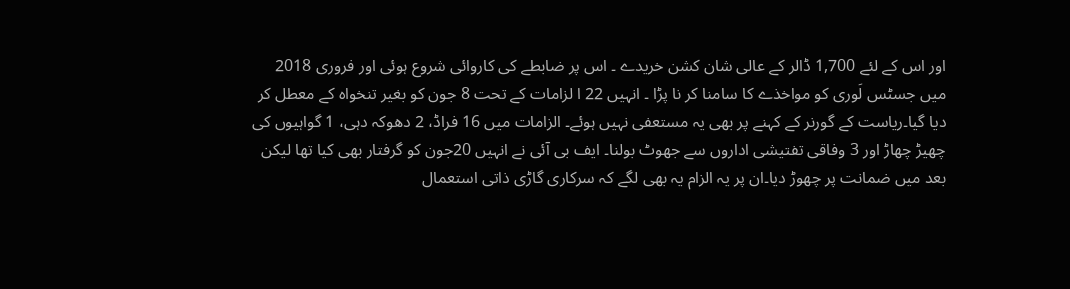اور اس کے لئے 1,700 ڈالر کے عالی شان کشن خریدے ۔ اس پر ضابطے کی کاروائی شروع ہوئی اور فروری 2018 میں جسٹس لَوری کو مواخذے کا سامنا کر نا پڑا ۔ انہیں 22 ا لزامات کے تحت 8 جون کو بغیر تنخواہ کے معطل کر دیا گیا۔ریاست کے گورنر کے کہنے پر بھی یہ مستعفی نہیں ہوئے۔ الزامات میں 16 فراڈ، 2 دھوکہ دہی، 1 گواہیوں کی چھیڑ چھاڑ اور 3 وفاقی تفتیشی اداروں سے جھوٹ بولنا۔ ایف بی آئی نے انہیں 20جون کو گرفتار بھی کیا تھا لیکن بعد میں ضمانت پر چھوڑ دیا۔ان پر یہ الزام یہ بھی لگے کہ سرکاری گاڑی ذاتی استعمال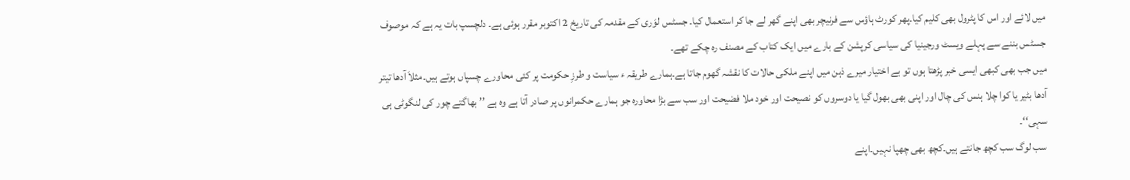میں لائے اور اس کا پٹرول بھی کلیم کیا۔پھر کورٹ ہاؤس سے فرنیچر بھی اپنے گھر لے جا کر استعمال کیا۔ جسٹس لوَری کے مقدمہ کی تاریخ 2 اکتوبر مقرر ہوئی ہے۔ دلچسپ بات یہ ہے کہ موصوف جسٹس بننے سے پہلے ویسٹ ورجینیا کی سیاسی کرپشن کے بارے میں ایک کتاب کے مصنف رہ چکے تھے۔
میں جب بھی کبھی ایسی خبر پڑھتا ہوں تو بے اختیار میرے ذہن میں اپنے ملکی حالات کا نقشہ گھوم جاتا ہے۔ہمارے طریقہ ء سیاست و طرزِ حکومت پر کئی محاورے چسپاں ہوتے ہیں۔مثلاَ آدھا تیتر آدھا بٹیر یا کوا چلا ہنس کی چال اور اپنی بھی بھول گیا یا دوسروں کو نصیحت اور خود ملا فضیحت اور سب سے بڑا محاورہ جو ہمارے حکمرانوں پر صادر آتا ہے وہ ہے ’’ بھاگتے چور کی لنگوٹی ہی سہی‘‘۔
سب لوگ سب کچھ جانتے ہیں۔کچھ بھی چھپا نہیں۔اپنے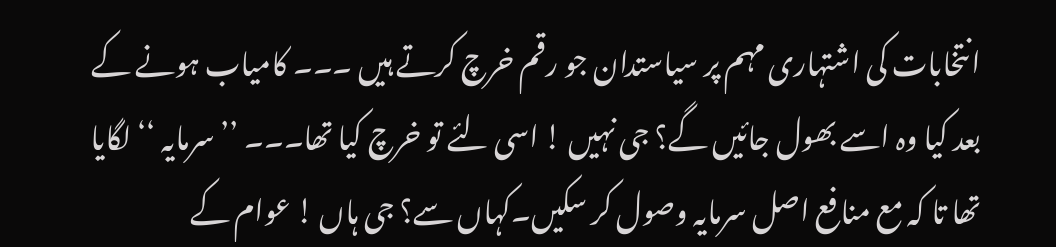انتخابات کی اشتہاری مہم پر سیاستدان جو رقم خرچ کرتے ہیں ۔۔۔ کامیاب ہونے کے بعد کیا وہ اسے بھول جائیں گے؟ جی نہیں ! اسی لئے تو خرچ کیا تھا۔۔۔ ’’ سرمایہ ‘‘ لگایا تھا تا کہ مع منافع اصل سرمایہ وصول کر سکیں۔کہاں سے؟ جی ہاں ! عوام کے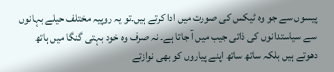پیسوں سے جو وہ ٹیکس کی صورت میں ادا کرتے ہیں۔تو یہ روپیہ مختلف حیلے بہانوں سے سیاستدانوں کی ذاتی جیب میں آ جاتا ہے۔ نہ صرف وہ خود بہتی گنگا میں ہاتھ دھوتے ہیں بلکہ ساتھ ساتھ اپنے پیاروں کو بھی نوازتے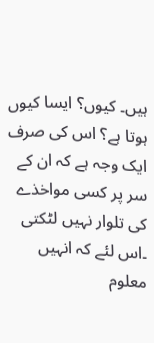ہیں۔ کیوں؟ ایسا کیوں ہوتا ہے؟ اس کی صرف ایک وجہ ہے کہ ان کے سر پر کسی مواخذے کی تلوار نہیں لٹکتی ۔اس لئے کہ انہیں معلوم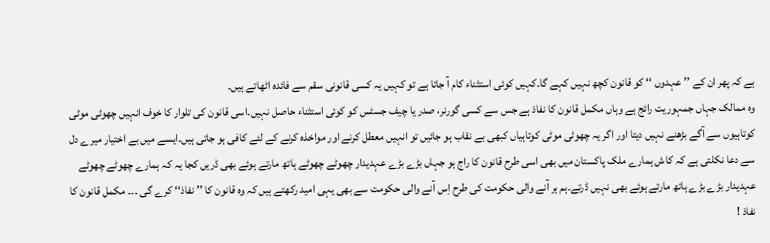ہے کہ پھر ان کے ’’ عہدوں ‘‘ کو قانون کچھ نہیں کہے گا۔کہیں کوئی استثناء کام آ جاتا ہے تو کہیں یہ کسی قانونی سقم سے فائدہ اٹھاتے ہیں۔
وہ ممالک جہاں جمہوریت رائج ہے وہاں مکمل قانون کا نفاذ ہے جس سے کسی گورنر، صدر یا چیف جسٹس کو کوئی استثناء حاصل نہیں۔اسی قانون کی تلوار کا خوف انہیں چھوٹی موٹی کوتاہیوں سے آگے بڑھنے نہیں دیتا اور اگر یہ چھوٹی موٹی کوتاہیاں کبھی بے نقاب ہو جائیں تو انہیں معطل کرنے اور مواخذہ کرنے کے لئے کافی ہو جاتی ہیں۔ایسے میں بے اختیار میرے دل سے دعا نکلتی ہے کہ کاش ہمارے ملک پاکستان میں بھی اسی طرح قانون کا راج ہو جہاں بڑے بڑے عہدیدار چھوٹے چھوٹے ہاتھ مارتے ہوئے بھی ڈریں کجا یہ کہ ہمارے چھوٹے چھوٹے عہدیدار بڑے بڑے ہاتھ مارتے ہوئے بھی نہیں ڈرتے۔ہم ہر آنے والی حکومت کی طرح اِس آنے والی حکومت سے بھی یہی امید رکھتے ہیں کہ وہ قانون کا ’’ نفاذ‘‘ کرے گی ۔۔۔ مکمل قانون کا نفاذ !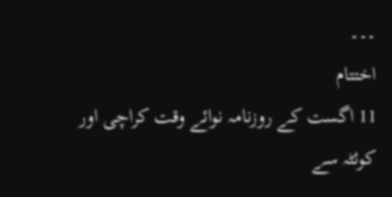۔۔۔
اختتام
11 اگست کے روزنامہ نوائے وقت کراچی اور کوئٹہ سے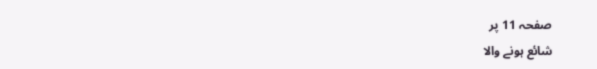صفحہ 11 پر
شائع ہونے والا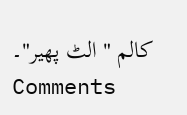کالم " الٹ پھیر"۔
Comments